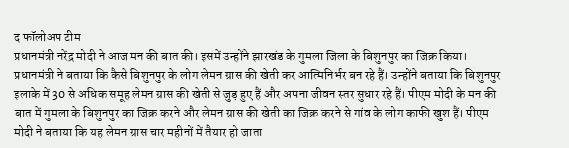द फॉलोअप टीम
प्रधानमंत्री नरेंद्र मोदी ने आज मन की बात की। इसमें उन्होंने झारखंड के गुमला जिला के बिशुनपुर का जिक्र किया। प्रधानमंत्री ने बताया कि कैसे बिशुनपुर के लोग लेमन ग्रास की खेती कर आत्मिनिर्भर बन रहे हैं। उन्होंने बताया कि बिशुनपुर इलाके में 30 से अधिक समूह लेमन ग्रास की खेती से जुड़ हुए हैं और अपना जीवन स्तर सुधार रहे हैं। पीएम मोदी के मन की बात में गुमला के बिशुनपुर का जिक्र करने और लेमन ग्रास की खेती का जिक्र करने से गांव के लोग काफी खुश हैं। पीएम मोदी ने बताया कि यह लेमन ग्रास चार महीनों में तैयार हो जाता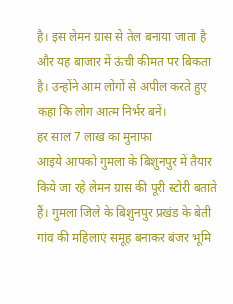है। इस लेमन ग्रास से तेल बनाया जाता है और यह बाजार में ऊंची कीमत पर बिकता है। उन्होंने आम लोगों से अपील करते हुए कहा कि लोग आत्म निर्भर बनें।
हर साल 7 लाख का मुनाफा
आइये आपको गुमला के बिशुनपुर में तैयार किये जा रहे लेमन ग्रास की पूरी स्टोरी बताते हैं। गुमला जिले के बिशुनपुर प्रखंड के बेती गांव की महिलाएं समूह बनाकर बंजर भूमि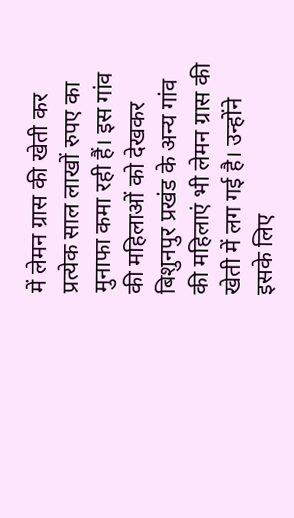में लेमन ग्रास की खेती कर प्रत्येक साल लाखों रुपए का मुनाफा कमा रही हैं। इस गांव की महिलाओं को देखकर बिशुनपुर प्रखंड के अन्य गांव की महिलाएं भी लेमन ग्रास की खेती में लग गई है। उन्होंने इसके लिए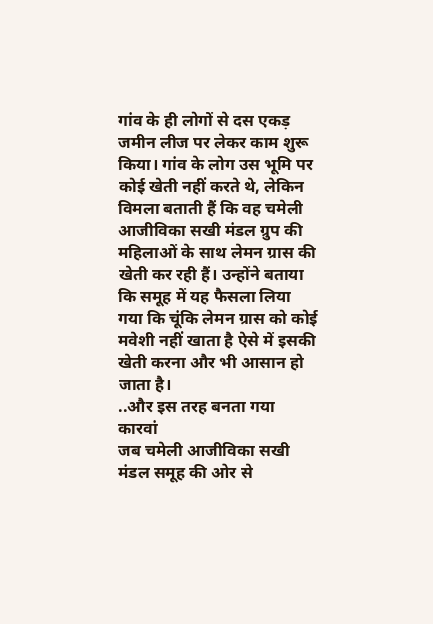गांव के ही लोगों से दस एकड़ जमीन लीज पर लेकर काम शुरू किया। गांव के लोग उस भूमि पर कोई खेती नहीं करते थे, लेकिन विमला बताती हैं कि वह चमेली आजीविका सखी मंडल ग्रुप की महिलाओं के साथ लेमन ग्रास की खेती कर रही हैं। उन्होंने बताया कि समूह में यह फैसला लिया गया कि चूंकि लेमन ग्रास को कोई मवेशी नहीं खाता है ऐसे में इसकी खेती करना और भी आसान हो जाता है।
..और इस तरह बनता गया कारवां
जब चमेली आजीविका सखी मंडल समूह की ओर से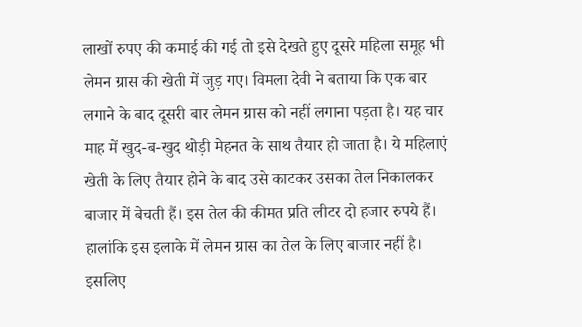लाखों रुपए की कमाई की गई तो इसे देखते हुए दूसरे महिला समूह भी लेमन ग्रास की खेती में जुड़ गए। विमला देवी ने बताया कि एक बार लगाने के बाद दूसरी बार लेमन ग्रास को नहीं लगाना पड़ता है। यह चार माह में खुद-ब-खुद थोड़ी मेहनत के साथ तैयार हो जाता है। ये महिलाएं खेती के लिए तैयार होने के बाद उसे काटकर उसका तेल निकालकर बाजार में बेचती हैं। इस तेल की कीमत प्रति लीटर दो हजार रुपये हैं। हालांकि इस इलाके में लेमन ग्रास का तेल के लिए बाजार नहीं है। इसलिए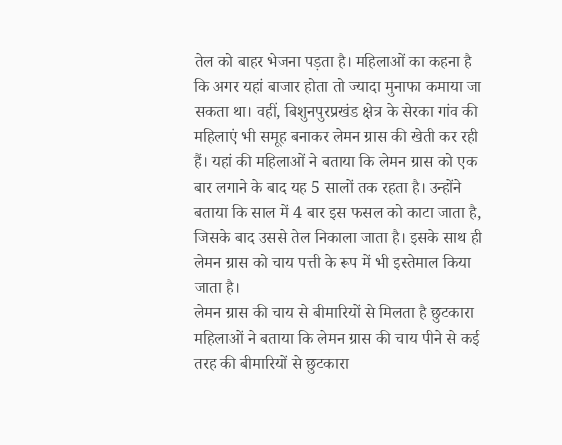तेल को बाहर भेजना पड़ता है। महिलाओं का कहना है कि अगर यहां बाजार होता तो ज्यादा मुनाफा कमाया जा सकता था। वहीं, बिशुनपुरप्रखंड क्षेत्र के सेरका गांव की महिलाएं भी समूह बनाकर लेमन ग्रास की खेती कर रही हैं। यहां की महिलाओं ने बताया कि लेमन ग्रास को एक बार लगाने के बाद यह 5 सालों तक रहता है। उन्होंने बताया कि साल में 4 बार इस फसल को काटा जाता है, जिसके बाद उससे तेल निकाला जाता है। इसके साथ ही लेमन ग्रास को चाय पत्ती के रूप में भी इस्तेमाल किया जाता है।
लेमन ग्रास की चाय से बीमारियों से मिलता है छुटकारा
महिलाओं ने बताया कि लेमन ग्रास की चाय पीने से कई तरह की बीमारियों से छुटकारा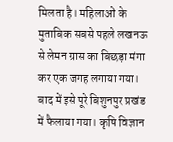मिलता है। महिलाओं के मुताबिक सबसे पहले लखनऊ से लेमन ग्रास का बिछड़ा मंगा कर एक जगह लगाया गया। बाद में इसे पूरे बिशुनपुर प्रखंड में फैलाया गया। कृषि विज्ञान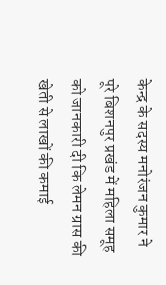केन्द्र के सदस्य मनोरंजन कुमार ने पूरे बिशनपुर प्रखंड में महिला समूह को जानकारी दी कि लेमन ग्रास की खेती से लाखों की कमाई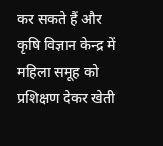कर सकते हैं और कृषि विज्ञान केन्द्र में महिला समूह को प्रशिक्षण देकर खेती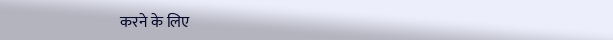करने के लिए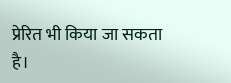प्रेरित भी किया जा सकता है।